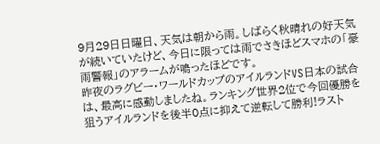9月29日日曜日、天気は朝から雨。しばらく秋晴れの好天気が続いていたけど、今日に限っては雨でさきほどスマホの「豪雨警報」のアラームが鳴ったほどです。
昨夜のラグビー・ワールドカップのアイルランドVS日本の試合は、最高に感動しましたね。ランキング世界2位で今回優勝を狙うアイルランドを後半0点に抑えて逆転して勝利!ラスト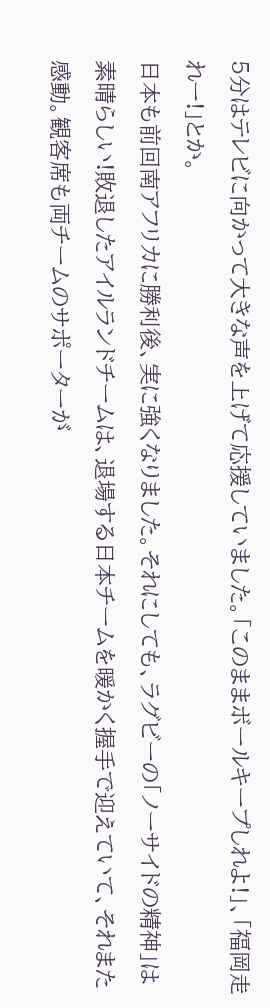5分はテレビに向かって大きな声を上げて応援していました。「このままボールキープしれよ!」、「福岡走れー!」とか。
日本も前回南アフリカに勝利後、実に強くなりました。それにしても、ラグビーの「ノーサイドの精神」は素晴らしい!敗退したアイルランドチームは、退場する日本チームを暖かく握手で迎えていて、それまた感動。観客席も両チームのサポーターが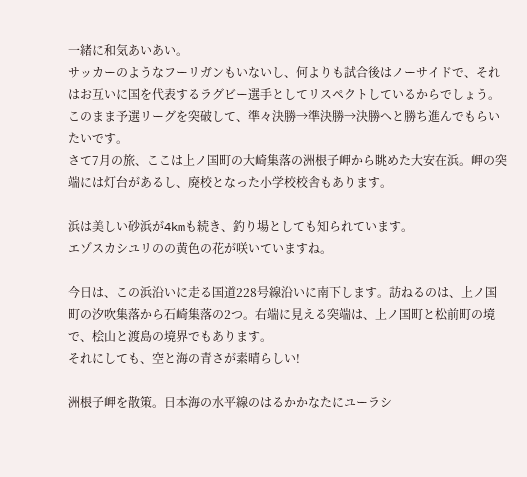一緒に和気あいあい。
サッカーのようなフーリガンもいないし、何よりも試合後はノーサイドで、それはお互いに国を代表するラグビー選手としてリスペクトしているからでしょう。
このまま予選リーグを突破して、準々決勝→準決勝→決勝へと勝ち進んでもらいたいです。
さて7月の旅、ここは上ノ国町の大崎集落の洲根子岬から眺めた大安在浜。岬の突端には灯台があるし、廃校となった小学校校舎もあります。

浜は美しい砂浜が4kmも続き、釣り場としても知られています。
エゾスカシユリのの黄色の花が咲いていますね。

今日は、この浜沿いに走る国道228号線沿いに南下します。訪ねるのは、上ノ国町の汐吹集落から石崎集落の2つ。右端に見える突端は、上ノ国町と松前町の境で、桧山と渡島の境界でもあります。
それにしても、空と海の青さが素晴らしい!

洲根子岬を散策。日本海の水平線のはるかかなたにユーラシ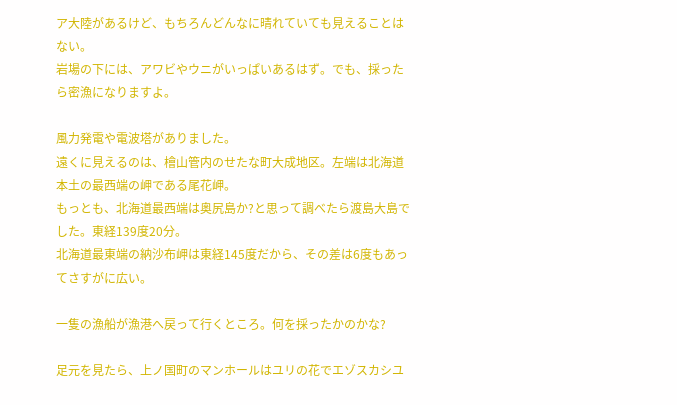ア大陸があるけど、もちろんどんなに晴れていても見えることはない。
岩場の下には、アワビやウニがいっぱいあるはず。でも、採ったら密漁になりますよ。

風力発電や電波塔がありました。
遠くに見えるのは、檜山管内のせたな町大成地区。左端は北海道本土の最西端の岬である尾花岬。
もっとも、北海道最西端は奥尻島か?と思って調べたら渡島大島でした。東経139度20分。
北海道最東端の納沙布岬は東経145度だから、その差は6度もあってさすがに広い。

一隻の漁船が漁港へ戻って行くところ。何を採ったかのかな?

足元を見たら、上ノ国町のマンホールはユリの花でエゾスカシユ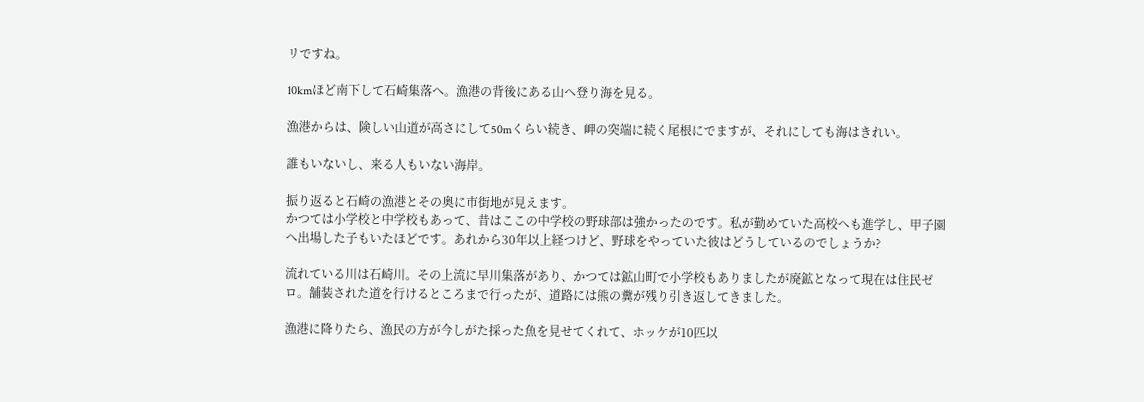リですね。

10kmほど南下して石崎集落へ。漁港の背後にある山へ登り海を見る。

漁港からは、険しい山道が高さにして50mくらい続き、岬の突端に続く尾根にでますが、それにしても海はきれい。

誰もいないし、来る人もいない海岸。

振り返ると石崎の漁港とその奥に市街地が見えます。
かつては小学校と中学校もあって、昔はここの中学校の野球部は強かったのです。私が勤めていた高校へも進学し、甲子園へ出場した子もいたほどです。あれから30年以上経つけど、野球をやっていた彼はどうしているのでしょうか?

流れている川は石崎川。その上流に早川集落があり、かつては鉱山町で小学校もありましたが廃鉱となって現在は住民ゼロ。舗装された道を行けるところまで行ったが、道路には熊の糞が残り引き返してきました。

漁港に降りたら、漁民の方が今しがた採った魚を見せてくれて、ホッケが10匹以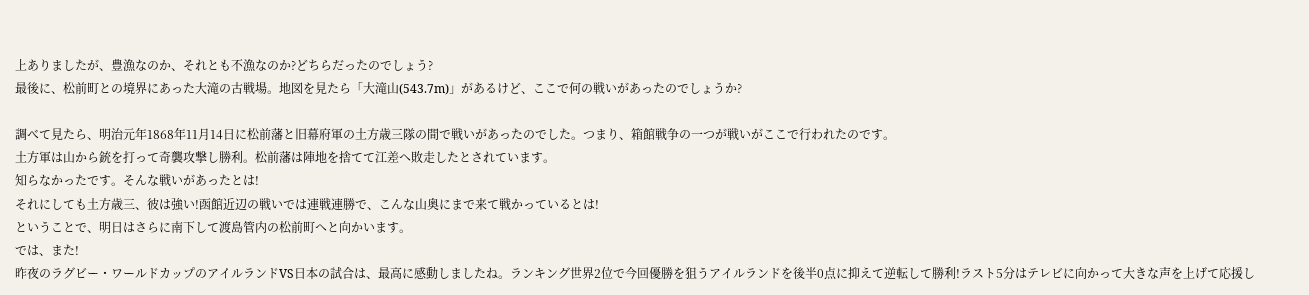上ありましたが、豊漁なのか、それとも不漁なのか?どちらだったのでしょう?
最後に、松前町との境界にあった大滝の古戦場。地図を見たら「大滝山(543.7m)」があるけど、ここで何の戦いがあったのでしょうか?

調べて見たら、明治元年1868年11月14日に松前藩と旧幕府軍の土方歳三隊の間で戦いがあったのでした。つまり、箱館戦争の一つが戦いがここで行われたのです。
土方軍は山から銃を打って奇襲攻撃し勝利。松前藩は陣地を捨てて江差へ敗走したとされています。
知らなかったです。そんな戦いがあったとは!
それにしても土方歳三、彼は強い!函館近辺の戦いでは連戦連勝で、こんな山奥にまで来て戦かっているとは!
ということで、明日はさらに南下して渡島管内の松前町へと向かいます。
では、また!
昨夜のラグビー・ワールドカップのアイルランドVS日本の試合は、最高に感動しましたね。ランキング世界2位で今回優勝を狙うアイルランドを後半0点に抑えて逆転して勝利!ラスト5分はテレビに向かって大きな声を上げて応援し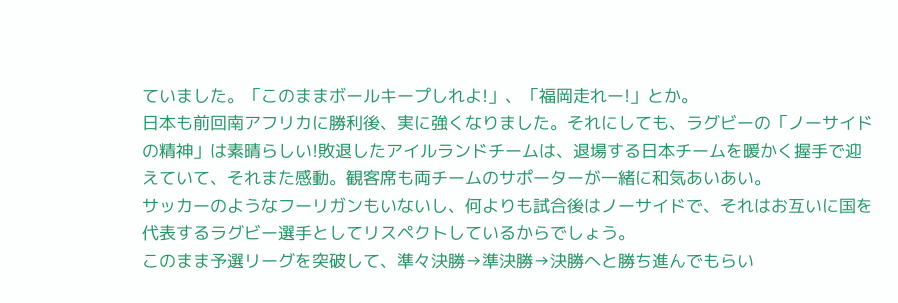ていました。「このままボールキープしれよ!」、「福岡走れー!」とか。
日本も前回南アフリカに勝利後、実に強くなりました。それにしても、ラグビーの「ノーサイドの精神」は素晴らしい!敗退したアイルランドチームは、退場する日本チームを暖かく握手で迎えていて、それまた感動。観客席も両チームのサポーターが一緒に和気あいあい。
サッカーのようなフーリガンもいないし、何よりも試合後はノーサイドで、それはお互いに国を代表するラグビー選手としてリスペクトしているからでしょう。
このまま予選リーグを突破して、準々決勝→準決勝→決勝へと勝ち進んでもらい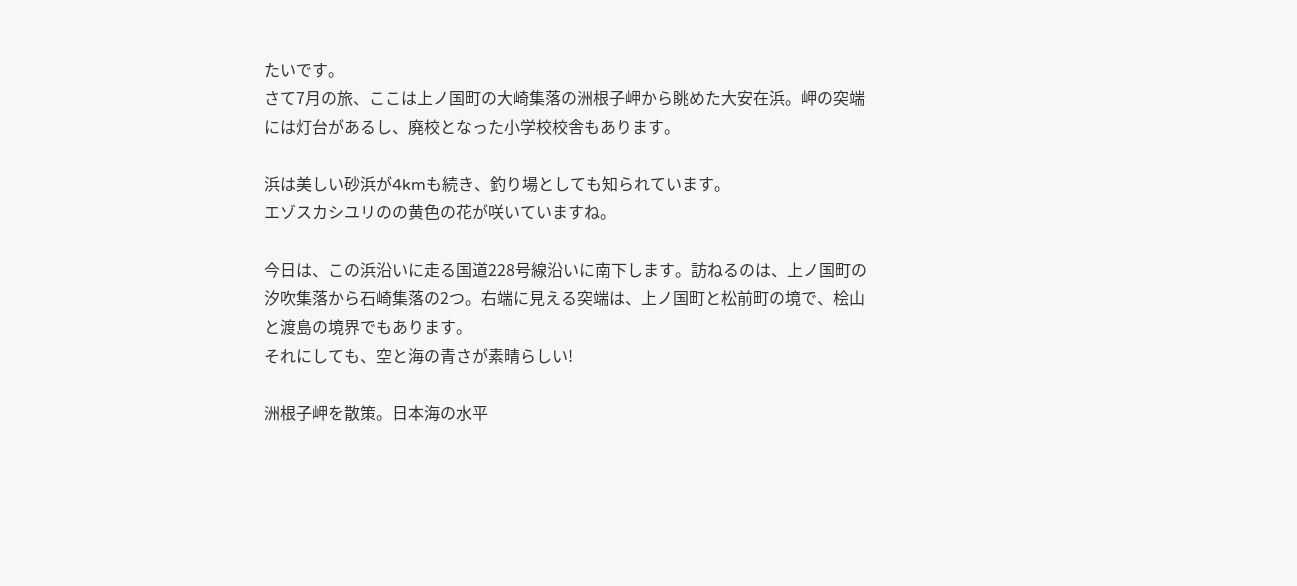たいです。
さて7月の旅、ここは上ノ国町の大崎集落の洲根子岬から眺めた大安在浜。岬の突端には灯台があるし、廃校となった小学校校舎もあります。

浜は美しい砂浜が4kmも続き、釣り場としても知られています。
エゾスカシユリのの黄色の花が咲いていますね。

今日は、この浜沿いに走る国道228号線沿いに南下します。訪ねるのは、上ノ国町の汐吹集落から石崎集落の2つ。右端に見える突端は、上ノ国町と松前町の境で、桧山と渡島の境界でもあります。
それにしても、空と海の青さが素晴らしい!

洲根子岬を散策。日本海の水平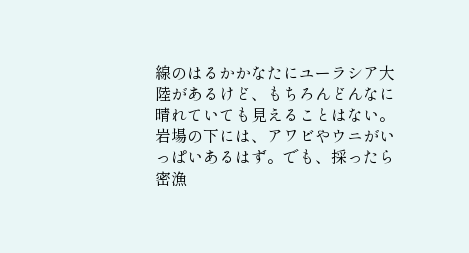線のはるかかなたにユーラシア大陸があるけど、もちろんどんなに晴れていても見えることはない。
岩場の下には、アワビやウニがいっぱいあるはず。でも、採ったら密漁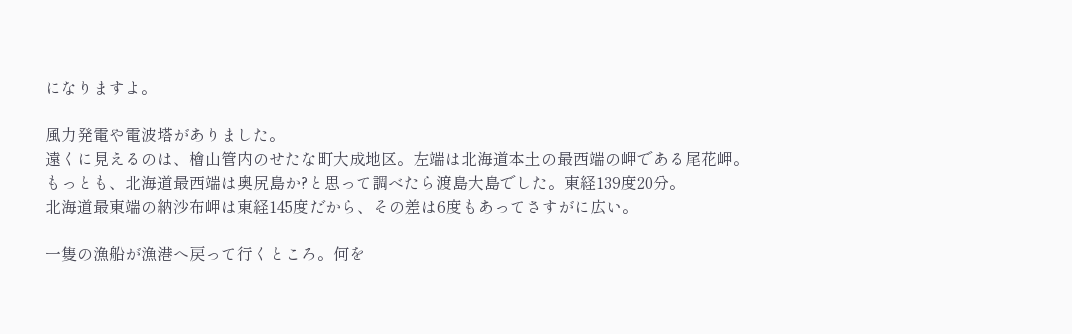になりますよ。

風力発電や電波塔がありました。
遠くに見えるのは、檜山管内のせたな町大成地区。左端は北海道本土の最西端の岬である尾花岬。
もっとも、北海道最西端は奥尻島か?と思って調べたら渡島大島でした。東経139度20分。
北海道最東端の納沙布岬は東経145度だから、その差は6度もあってさすがに広い。

一隻の漁船が漁港へ戻って行くところ。何を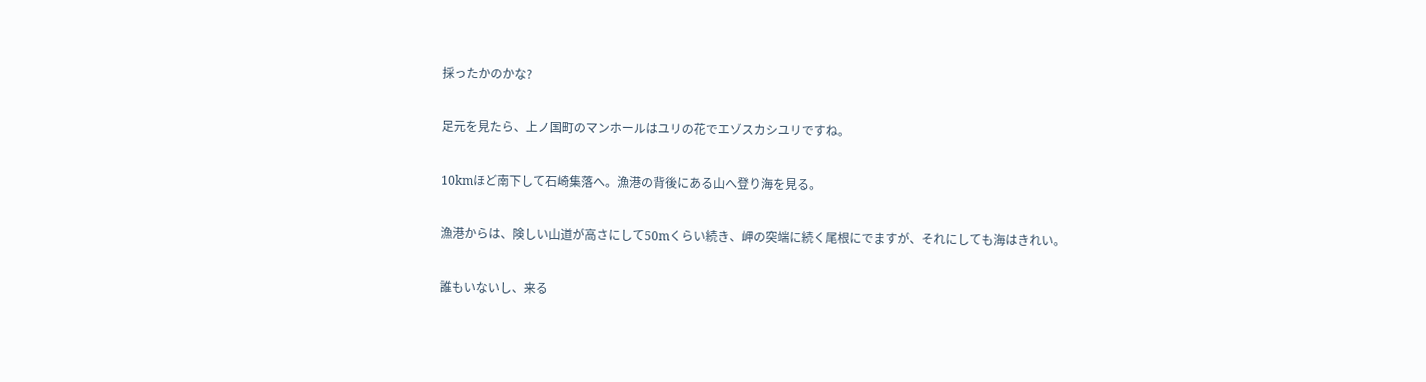採ったかのかな?

足元を見たら、上ノ国町のマンホールはユリの花でエゾスカシユリですね。

10kmほど南下して石崎集落へ。漁港の背後にある山へ登り海を見る。

漁港からは、険しい山道が高さにして50mくらい続き、岬の突端に続く尾根にでますが、それにしても海はきれい。

誰もいないし、来る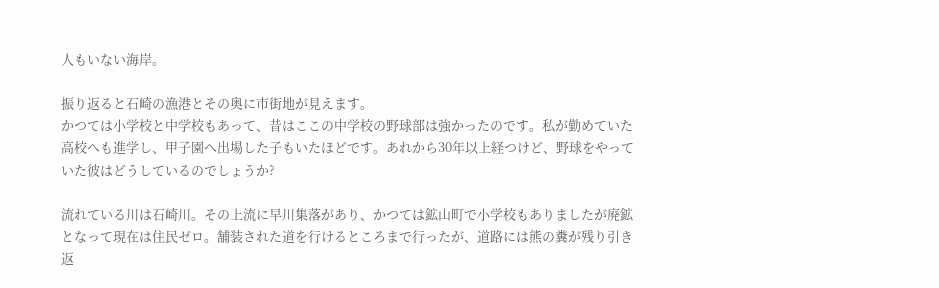人もいない海岸。

振り返ると石崎の漁港とその奥に市街地が見えます。
かつては小学校と中学校もあって、昔はここの中学校の野球部は強かったのです。私が勤めていた高校へも進学し、甲子園へ出場した子もいたほどです。あれから30年以上経つけど、野球をやっていた彼はどうしているのでしょうか?

流れている川は石崎川。その上流に早川集落があり、かつては鉱山町で小学校もありましたが廃鉱となって現在は住民ゼロ。舗装された道を行けるところまで行ったが、道路には熊の糞が残り引き返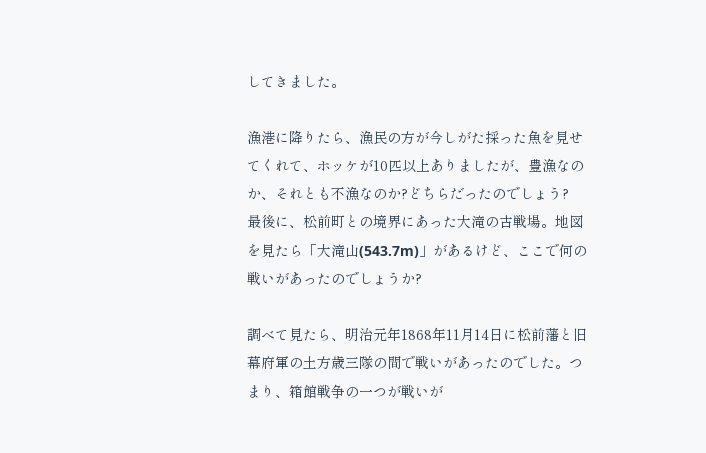してきました。

漁港に降りたら、漁民の方が今しがた採った魚を見せてくれて、ホッケが10匹以上ありましたが、豊漁なのか、それとも不漁なのか?どちらだったのでしょう?
最後に、松前町との境界にあった大滝の古戦場。地図を見たら「大滝山(543.7m)」があるけど、ここで何の戦いがあったのでしょうか?

調べて見たら、明治元年1868年11月14日に松前藩と旧幕府軍の土方歳三隊の間で戦いがあったのでした。つまり、箱館戦争の一つが戦いが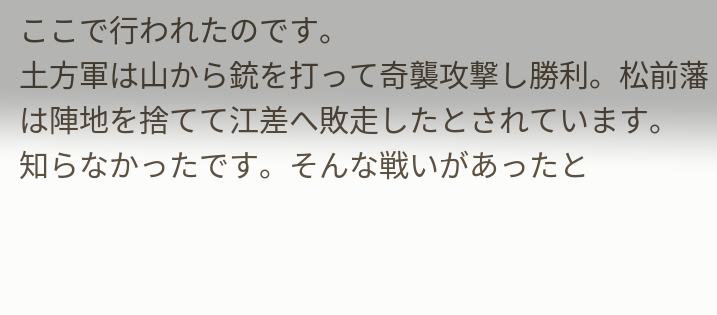ここで行われたのです。
土方軍は山から銃を打って奇襲攻撃し勝利。松前藩は陣地を捨てて江差へ敗走したとされています。
知らなかったです。そんな戦いがあったと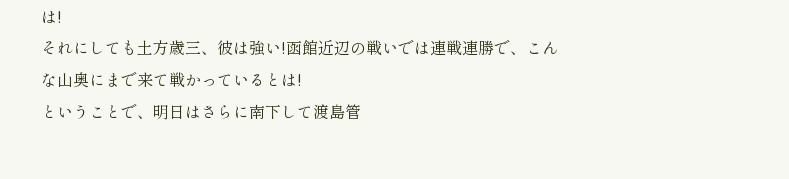は!
それにしても土方歳三、彼は強い!函館近辺の戦いでは連戦連勝で、こんな山奥にまで来て戦かっているとは!
ということで、明日はさらに南下して渡島管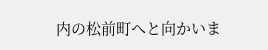内の松前町へと向かいま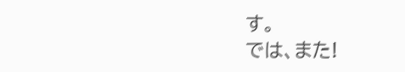す。
では、また!